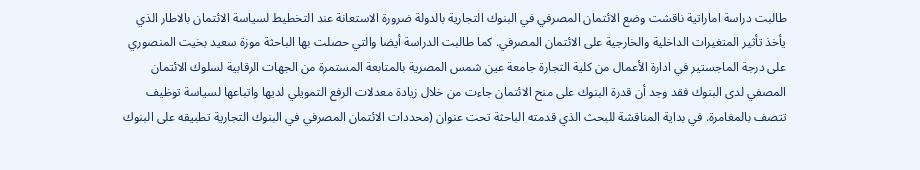طالبت دراسة اماراتية ناقشت وضع الائتمان المصرفي في البنوك التجارية بالدولة ضرورة الاستعانة عند التخطيط لسياسة الائتمان بالاطار الذي يأخذ تأثير المتغيرات الداخلية والخارجية على الائتمان المصرفي. كما طالبت الدراسة أيضا والتي حصلت بها الباحثة موزة سعيد بخيت المنصوري على درجة الماجستير في ادارة الأعمال من كلية التجارة جامعة عين شمس المصرية بالمتابعة المستمرة من الجهات الرقابية لسلوك الائتمان المصفي لدى البنوك فقد وجد أن قدرة البنوك على منح الائتمان جاءت من خلال زيادة معدلات الرفع التمويلي لديها واتباعها لسياسة توظيف تتصف بالمغامرة. في بداية المناقشة للبحث الذي قدمته الباحثة تحت عنوان (محددات الائتمان المصرفي في البنوك التجارية تطبيقه على البنوك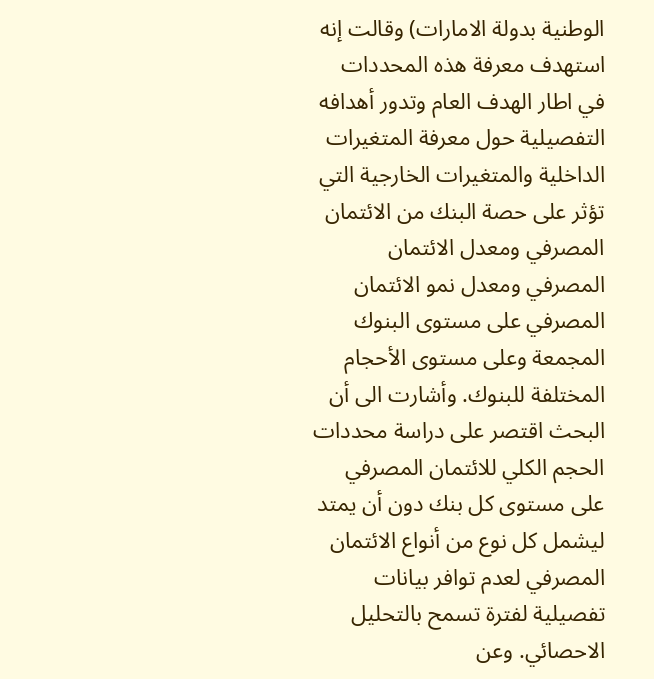الوطنية بدولة الامارات) وقالت إنه استهدف معرفة هذه المحددات في اطار الهدف العام وتدور أهدافه التفصيلية حول معرفة المتغيرات الداخلية والمتغيرات الخارجية التي تؤثر على حصة البنك من الائتمان المصرفي ومعدل الائتمان المصرفي ومعدل نمو الائتمان المصرفي على مستوى البنوك المجمعة وعلى مستوى الأحجام المختلفة للبنوك. وأشارت الى أن البحث اقتصر على دراسة محددات الحجم الكلي للائتمان المصرفي على مستوى كل بنك دون أن يمتد ليشمل كل نوع من أنواع الائتمان المصرفي لعدم توافر بيانات تفصيلية لفترة تسمح بالتحليل الاحصائي. وعن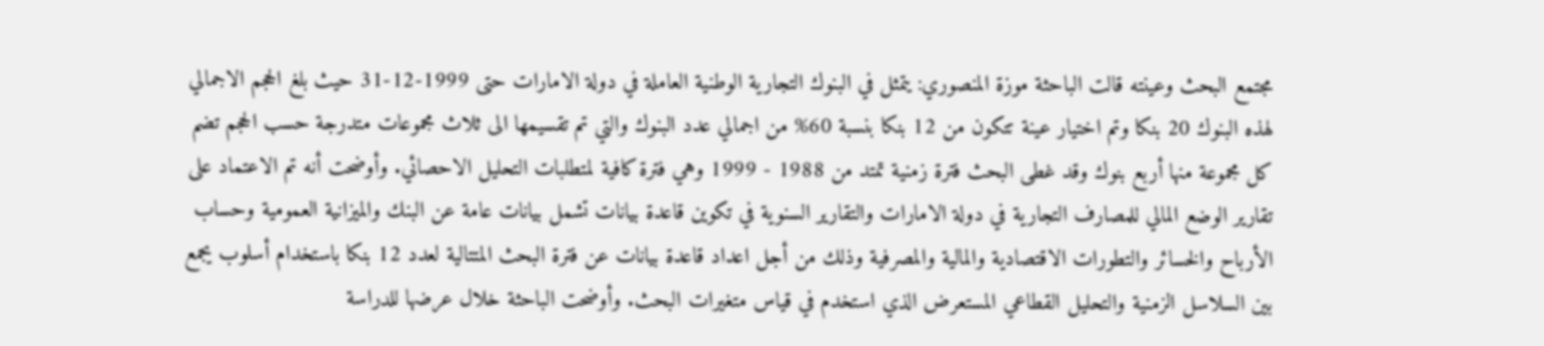مجتمع البحث وعينته قالت الباحثة موزة المنصوري: يتمثل في البنوك التجارية الوطنية العاملة في دولة الامارات حتى 1999-12-31 حيث بلغ الحجم الاجمالي لهذه البنوك 20 بنكا وتم اختيار عينة تتكون من 12 بنكا بنسبة 60% من اجمالي عدد البنوك والتي تم تقسيمها الى ثلاث مجموعات متدرجة حسب الحجم تضم كل مجموعة منها أربع بنوك وقد غطى البحث فترة زمنية تمتد من 1988 - 1999 وهي فترة كافية لمتطلبات التحليل الاحصائي. وأوضحت أنه تم الاعتماد على تقارير الوضع المالي للمصارف التجارية في دولة الامارات والتقارير السنوية في تكوين قاعدة بيانات تشمل بيانات عامة عن البنك والميزانية العمومية وحساب الأرباح والخسائر والتطورات الاقتصادية والمالية والمصرفية وذلك من أجل اعداد قاعدة بيانات عن فترة البحث المتتالية لعدد 12 بنكا باستخدام أسلوب يجمع بين السلاسل الزمنية والتحليل القطاعي المستعرض الذي استخدم في قياس متغيرات البحث. وأوضحت الباحثة خلال عرضها للدراسة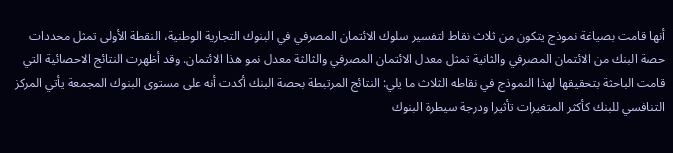أنها قامت بصياغة نموذج يتكون من ثلاث نقاط لتفسير سلوك الائتمان المصرفي في البنوك التجارية الوطنية، النقطة الأولى تمثل محددات حصة البنك من الائتمان المصرفي والثانية تمثل معدل الائتمان المصرفي والثالثة معدل نمو هذا الائتمان. وقد أظهرت النتائج الاحصائية التي قامت الباحثة بتحقيقها لهذا النموذج في نقاطه الثلاث ما يلي: النتائج المرتبطة بحصة البنك أكدت أنه على مستوى البنوك المجمعة يأتي المركز التنافسي للبنك كأكثر المتغيرات تأثيرا ودرجة سيطرة البنوك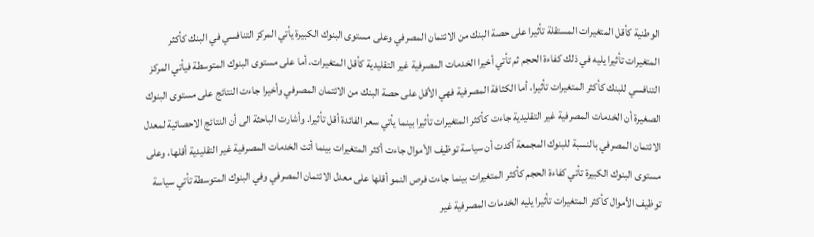الوطنية كأقل المتغيرات المستقلة تأثيرا على حصة البنك من الائتمان المصرفي وعلى مستوى البنوك الكبيرة يأتي المركز التنافسي في البنك كأكثر المتغيرات تأثيرا يليه في ذلك كفاءة الحجم ثم تأتي أخيرا الخدمات المصرفية غير التقليدية كأقل المتغيرات، أما على مستوى البنوك المتوسطة فيأتي المركز التنافسي للبنك كأكثر المتغيرات تأثيرا، أما الكثافة المصرفية فهي الأقل على حصة البنك من الائتمان المصرفي وأخيرا جاءت النتائج على مستوى البنوك الصغيرة أن الخدمات المصرفية غير التقليدية جاءت كأكثر المتغيرات تأثيرا بينما يأتي سعر الفائدة أقل تأثيرا. وأشارت الباحثة الى أن النتائج الاحصائية لمعدل الائتمان المصرفي بالنسبة للبنوك المجمعة أكدت أن سياسة توظيف الأموال جاءت أكثر المتغيرات بينما أتت الخدمات المصرفية غير التقليدية أقلها، وعلى مستوى البنوك الكبيرة تأتي كفاءة الحجم كأكثر المتغيرات بينما جاءت فرص النمو أقلها على معدل الائتمان المصرفي وفي البنوك المتوسطة تأتي سياسة توظيف الأموال كأكثر المتغيرات تأثيرا يليه الخدمات المصرفية غير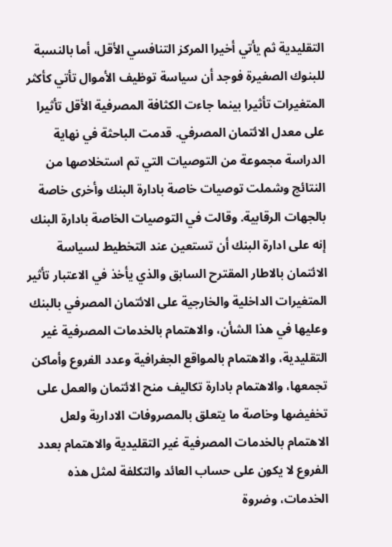التقليدية ثم يأتي أخيرا المركز التنافسي الأقل، أما بالنسبة للبنوك الصغيرة فوجد أن سياسة توظيف الأموال تأتي كأكثر المتغيرات تأثيرا بينما جاءت الكثافة المصرفية الأقل تأثيرا على معدل الائتمان المصرفي. قدمت الباحثة في نهاية الدراسة مجموعة من التوصيات التي تم استخلاصها من النتائج وشملت توصيات خاصة بادارة البنك وأخرى خاصة بالجهات الرقابية. وقالت في التوصيات الخاصة بادارة البنك إنه على ادارة البنك أن تستعين عند التخطيط لسياسة الائتمان بالاطار المقترح السابق والذي يأخذ في الاعتبار تأثير المتغيرات الداخلية والخارجية على الائتمان المصرفي بالبنك وعليها في هذا الشأن، والاهتمام بالخدمات المصرفية غير التقليدية، والاهتمام بالمواقع الجغرافية وعدد الفروع وأماكن تجمعها، والاهتمام بادارة تكاليف منح الائتمان والعمل على تخفيضها وخاصة ما يتعلق بالمصروفات الادارية ولعل الاهتمام بالخدمات المصرفية غير التقليدية والاهتمام بعدد الفروع لا يكون على حساب العائد والتكلفة لمثل هذه الخدمات، وضروة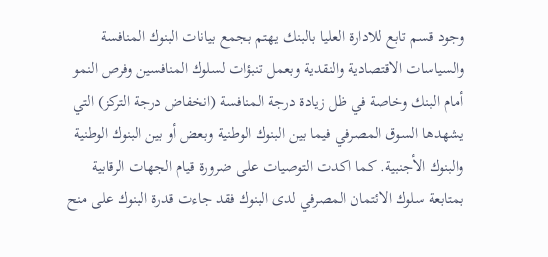وجود قسم تابع للادارة العليا بالبنك يهتم بجمع بيانات البنوك المنافسة والسياسات الاقتصادية والنقدية وبعمل تنبؤات لسلوك المنافسين وفرص النمو أمام البنك وخاصة في ظل زيادة درجة المنافسة (انخفاض درجة التركز) التي يشهدها السوق المصرفي فيما بين البنوك الوطنية وبعض أو بين البنوك الوطنية والبنوك الأجنبية. كما اكدت التوصيات على ضرورة قيام الجهات الرقابية بمتابعة سلوك الائتمان المصرفي لدى البنوك فقد جاءت قدرة البنوك على منح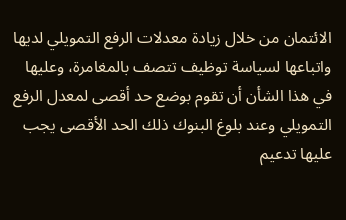الائتمان من خلال زيادة معدلات الرفع التمويلي لديها واتباعها لسياسة توظيف تتصف بالمغامرة، وعليها في هذا الشأن أن تقوم بوضع حد أقصى لمعدل الرفع التمويلي وعند بلوغ البنوك ذلك الحد الأقصى يجب عليها تدعيم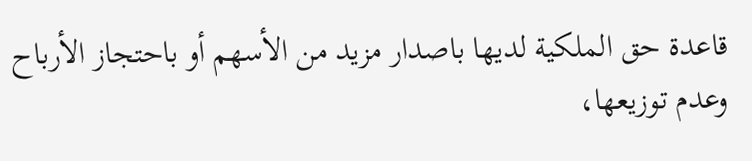قاعدة حق الملكية لديها باصدار مزيد من الأسهم أو باحتجاز الأرباح وعدم توزيعها،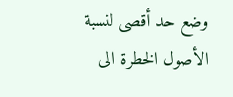وضع حد أقصى لنسبة الأصول الخطرة الى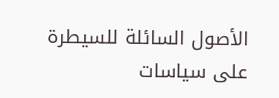الأصول السائلة للسيطرة على سياسات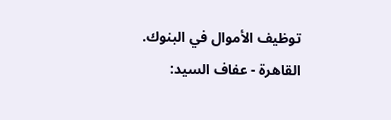توظيف الأموال في البنوك. القاهرة - عفاف السيد: